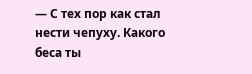— С тех пор как стал нести чепуху. Какого беса ты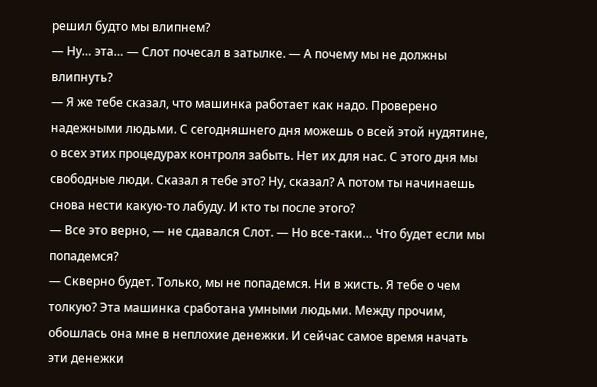решил будто мы влипнем?
— Ну… эта… — Слот почесал в затылке. — А почему мы не должны влипнуть?
— Я же тебе сказал, что машинка работает как надо. Проверено надежными людьми. С сегодняшнего дня можешь о всей этой нудятине, о всех этих процедурах контроля забыть. Нет их для нас. С этого дня мы свободные люди. Сказал я тебе это? Ну, сказал? А потом ты начинаешь снова нести какую-то лабуду. И кто ты после этого?
— Все это верно, — не сдавался Слот. — Но все-таки… Что будет если мы попадемся?
— Скверно будет. Только, мы не попадемся. Ни в жисть. Я тебе о чем толкую? Эта машинка сработана умными людьми. Между прочим, обошлась она мне в неплохие денежки. И сейчас самое время начать эти денежки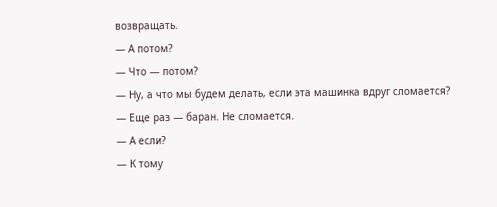возвращать.
— А потом?
— Что — потом?
— Ну, а что мы будем делать, если эта машинка вдруг сломается?
— Еще раз — баран. Не сломается.
— А если?
— К тому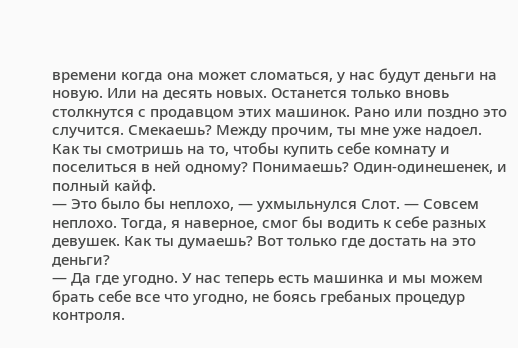времени когда она может сломаться, у нас будут деньги на новую. Или на десять новых. Останется только вновь столкнутся с продавцом этих машинок. Рано или поздно это случится. Смекаешь? Между прочим, ты мне уже надоел. Как ты смотришь на то, чтобы купить себе комнату и поселиться в ней одному? Понимаешь? Один-одинешенек, и полный кайф.
— Это было бы неплохо, — ухмыльнулся Слот. — Совсем неплохо. Тогда, я наверное, смог бы водить к себе разных девушек. Как ты думаешь? Вот только где достать на это деньги?
— Да где угодно. У нас теперь есть машинка и мы можем брать себе все что угодно, не боясь гребаных процедур контроля.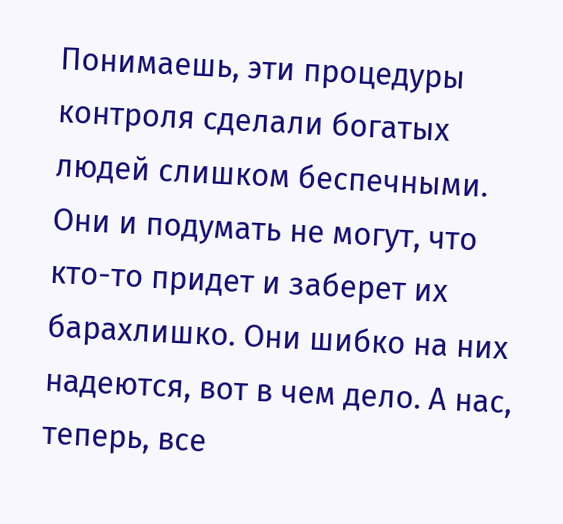Понимаешь, эти процедуры контроля сделали богатых людей слишком беспечными. Они и подумать не могут, что кто-то придет и заберет их барахлишко. Они шибко на них надеются, вот в чем дело. А нас, теперь, все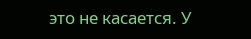это не касается. У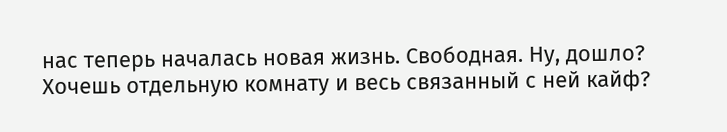нас теперь началась новая жизнь. Свободная. Ну, дошло? Хочешь отдельную комнату и весь связанный с ней кайф?